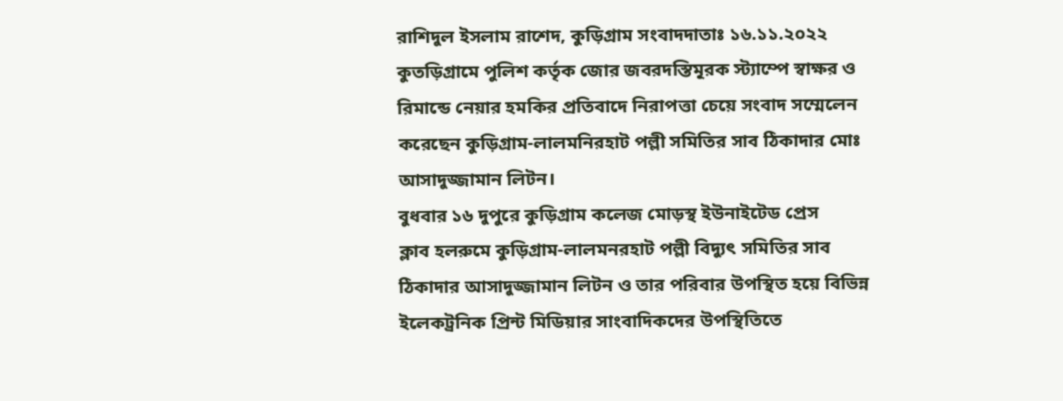রাশিদুল ইসলাম রাশেদ, কুড়িগ্রাম সংবাদদাতাঃ ১৬.১১.২০২২
কুতড়িগ্রামে পুলিশ কর্তৃক জোর জবরদস্তিমূরক স্ট্যাম্পে স্বাক্ষর ও
রিমান্ডে নেয়ার হমকির প্রতিবাদে নিরাপত্তা চেয়ে সংবাদ সম্মেলেন
করেছেন কুড়িগ্রাম-লালমনিরহাট পল্লী সমিতির সাব ঠিকাদার মোঃ
আসাদুজ্জামান লিটন।
বুধবার ১৬ দুপুরে কুড়িগ্রাম কলেজ মোড়স্থ ইউনাইটেড প্রেস
ক্লাব হলরুমে কুড়িগ্রাম-লালমনরহাট পল্লী বিদ্যুৎ সমিতির সাব
ঠিকাদার আসাদুজ্জামান লিটন ও তার পরিবার উপস্থিত হয়ে বিভিন্ন
ইলেকট্রনিক প্রিন্ট মিডিয়ার সাংবাদিকদের উপস্থিতিতে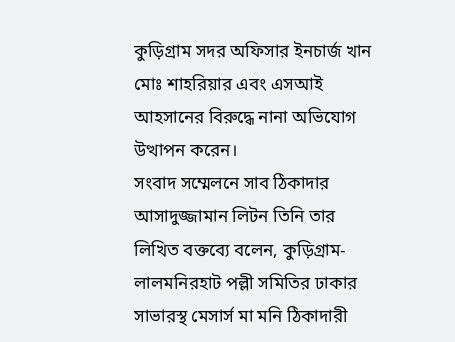কুড়িগ্রাম সদর অফিসার ইনচার্জ খান মোঃ শাহরিয়ার এবং এসআই
আহসানের বিরুদ্ধে নানা অভিযোগ উত্থাপন করেন।
সংবাদ সম্মেলনে সাব ঠিকাদার আসাদুজ্জামান লিটন তিনি তার
লিখিত বক্তব্যে বলেন, কুড়িগ্রাম-লালমনিরহাট পল্লী সমিতির ঢাকার
সাভারস্থ মেসার্স মা মনি ঠিকাদারী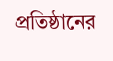প্রতিষ্ঠানের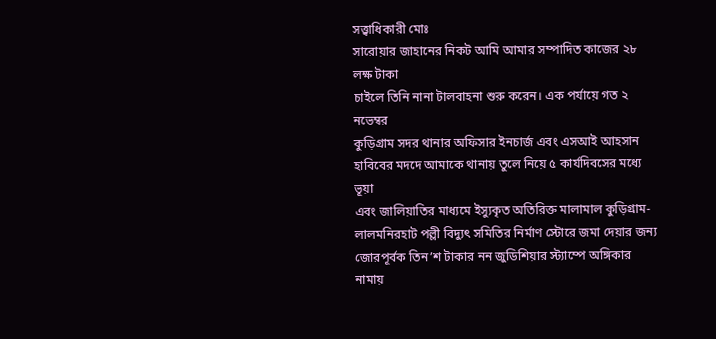সত্ত্বাধিকারী মোঃ
সারোয়ার জাহানের নিকট আমি আমার সম্পাদিত কাজের ২৮ লক্ষ টাকা
চাইলে তিনি নানা টালবাহনা শুরু করেন। এক পর্যায়ে গত ২ নভেম্বর
কুড়িগ্রাম সদর থানার অফিসার ইনচার্জ এবং এসআই আহসান
হাবিবের মদদে আমাকে থানায় তুলে নিয়ে ৫ কার্যদিবসের মধ্যে ভূয়া
এবং জালিয়াতির মাধ্যমে ইস্যুকৃত অতিরিক্ত মালামাল কুড়িগ্রাম-
লালমনিরহাট পল্লী বিদ্যুৎ সমিতির নির্মাণ স্টোরে জমা দেয়ার জন্য
জোরপূর্বক তিন’শ টাকার নন জুডিশিয়ার স্ট্যাম্পে অঙ্গিকার নামায়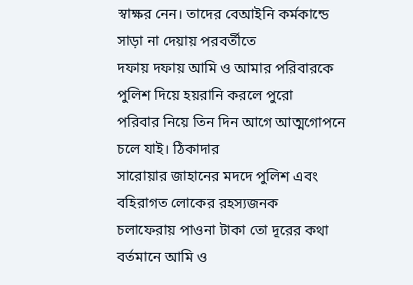স্বাক্ষর নেন। তাদের বেআইনি কর্মকান্ডে সাড়া না দেয়ায় পরবর্তীতে
দফায় দফায় আমি ও আমার পরিবারকে পুলিশ দিয়ে হয়রানি করলে পুরো
পরিবার নিয়ে তিন দিন আগে আত্মগোপনে চলে যাই। ঠিকাদার
সারোয়ার জাহানের মদদে পুলিশ এবং বহিরাগত লোকের রহস্যজনক
চলাফেরায় পাওনা টাকা তো দূরের কথা বর্তমানে আমি ও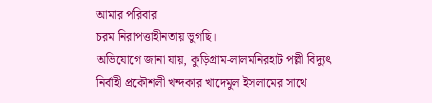আমার পরিবার
চরম নিরাপত্তাহীনতায় ভুগছি।
অভিযোগে জানা যায়, কুড়িগ্রাম-লালমনিরহাট পল্লী বিদ্যুৎ
নির্বাহী প্রকৌশলী খন্দকার খাদেমুল ইসলামের সাথে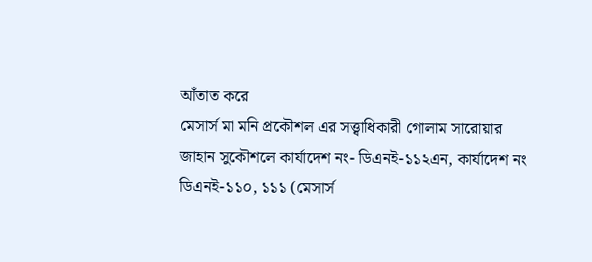আঁতাত করে
মেসার্স মা মনি প্রকৌশল এর সত্ত্বাধিকারী গোলাম সারোয়ার
জাহান সুকৌশলে কার্যাদেশ নং- ডিএনই-১১২এন, কার্যাদেশ নং
ডিএনই-১১০, ১১১ (মেসার্স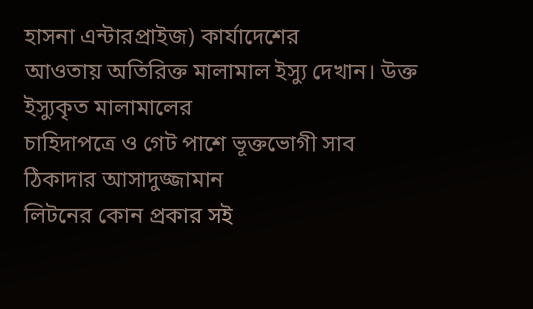হাসনা এন্টারপ্রাইজ) কার্যাদেশের
আওতায় অতিরিক্ত মালামাল ইস্যু দেখান। উক্ত ইস্যুকৃত মালামালের
চাহিদাপত্রে ও গেট পাশে ভূক্তভোগী সাব ঠিকাদার আসাদুজ্জামান
লিটনের কোন প্রকার সই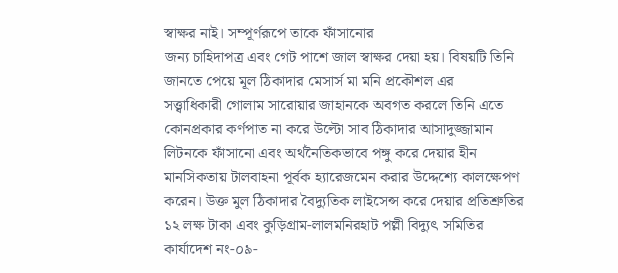স্বাক্ষর নাই। সম্পূর্ণরূপে তাকে ফাঁসানোর
জন্য চাহিদাপত্র এবং গেট পাশে জাল স্বাক্ষর দেয়া হয়। বিষয়টি তিনি
জানতে পেয়ে মূল ঠিকাদার মেসার্স মা মনি প্রকৌশল এর
সত্ত্বাধিকারী গোলাম সারোয়ার জাহানকে অবগত করলে তিনি এতে
কোনপ্রকার কর্ণপাত না করে উল্টো সাব ঠিকাদার আসাদুজ্জামান
লিটনকে ফাঁসানো এবং অর্থনৈতিকভাবে পঙ্গু করে দেয়ার হীন
মানসিকতায় টালবাহনা পূর্বক হ্যারেজমেন করার উদ্দেশ্যে কালক্ষেপণ
করেন। উক্ত মুল ঠিকাদার বৈদ্যুতিক লাইসেন্স করে দেয়ার প্রতিশ্রুতির
১২ লক্ষ টাকা এবং কুড়িগ্রাম-লালমনিরহাট পল্লী বিদ্যুৎ সমিতির
কার্যাদেশ নং-০৯-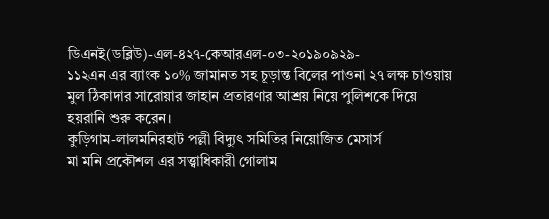ডিএনই(ডব্লিউ)-এল-৪২৭-কেআরএল-০৩-২০১৯০৯২৯-
১১২এন এর ব্যাংক ১০% জামানত সহ চূড়ান্ত বিলের পাওনা ২৭ লক্ষ চাওয়ায়
মুল ঠিকাদার সারোয়ার জাহান প্রতারণার আশ্রয় নিয়ে পুলিশকে দিয়ে
হয়রানি শুরু করেন।
কুড়িগাম-লালমনিরহাট পল্লী বিদ্যুৎ সমিতির নিয়োজিত মেসার্স
মা মনি প্রকৌশল এর সত্ত্বাধিকারী গোলাম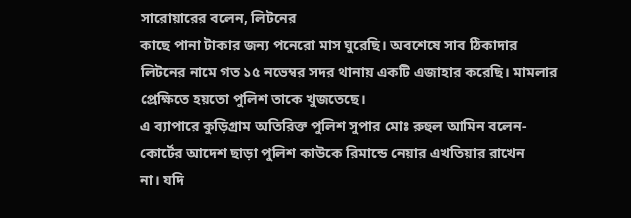সারোয়ারের বলেন, লিটনের
কাছে পানা টাকার জন্য পনেরো মাস ঘুরেছি। অবশেষে সাব ঠিকাদার
লিটনের নামে গত ১৫ নভেম্বর সদর থানায় একটি এজাহার করেছি। মামলার
প্রেক্ষিতে হয়তো পুলিশ তাকে খুজতেছে।
এ ব্যাপারে কুড়িগ্রাম অতিরিক্ত পুলিশ সুপার মোঃ রুহুল আমিন বলেন-
কোর্টের আদেশ ছাড়া পুলিশ কাউকে রিমান্ডে নেয়ার এখতিয়ার রাখেন
না। যদি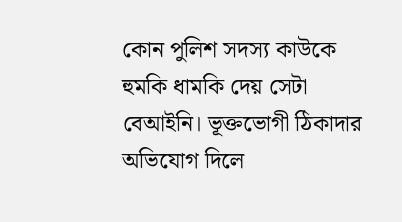কোন পুলিশ সদস্য কাউকে হুমকি ধামকি দেয় সেটা
বেআইনি। ভূক্তভোগী ঠিকাদার অভিযোগ দিলে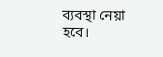ব্যবস্থা নেয়া হবে।